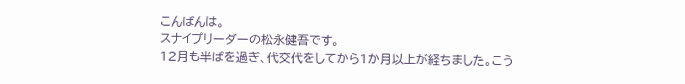こんばんは。
スナイプリーダーの松永健吾です。
12月も半ばを過ぎ、代交代をしてから1か月以上が経ちました。こう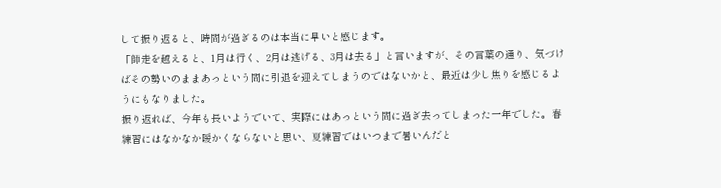して振り返ると、時間が過ぎるのは本当に早いと感じます。
「師走を越えると、1月は行く、2月は逃げる、3月は去る」と言いますが、その言葉の通り、気づけばその勢いのままあっという間に引退を迎えてしまうのではないかと、最近は少し焦りを感じるようにもなりました。
振り返れば、今年も長いようでいて、実際にはあっという間に過ぎ去ってしまった一年でした。春練習にはなかなか暖かくならないと思い、夏練習ではいつまで暑いんだと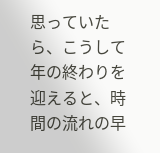思っていたら、こうして年の終わりを迎えると、時間の流れの早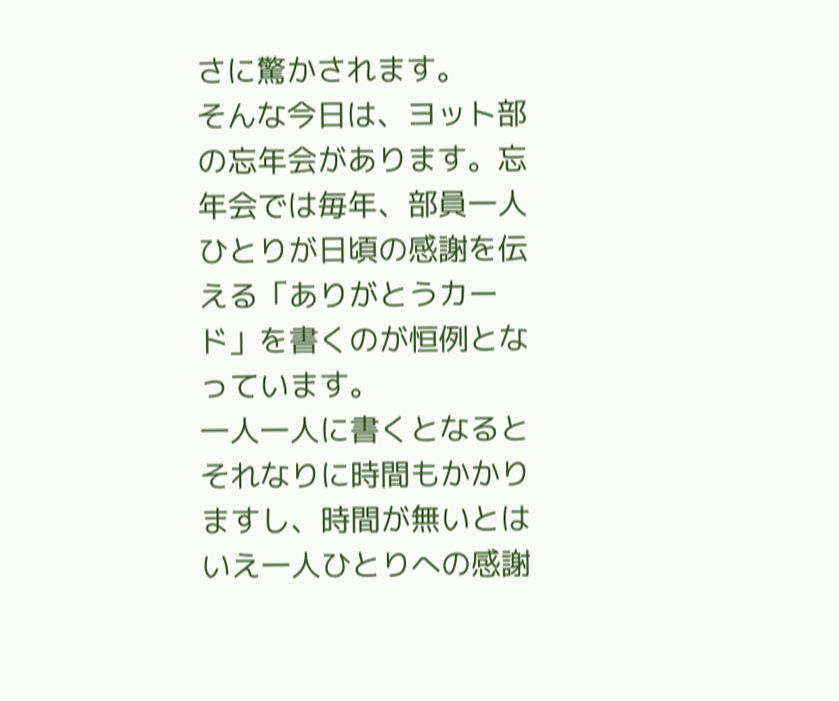さに驚かされます。
そんな今日は、ヨット部の忘年会があります。忘年会では毎年、部員一人ひとりが日頃の感謝を伝える「ありがとうカード」を書くのが恒例となっています。
一人一人に書くとなるとそれなりに時間もかかりますし、時間が無いとはいえ一人ひとりへの感謝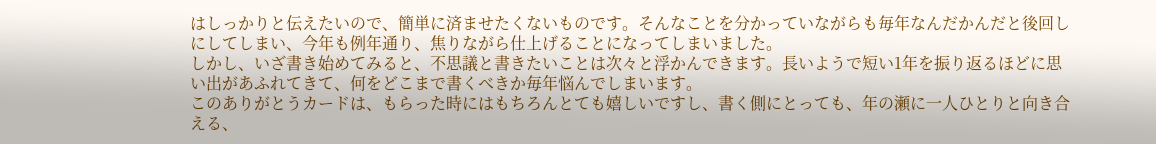はしっかりと伝えたいので、簡単に済ませたくないものです。そんなことを分かっていながらも毎年なんだかんだと後回しにしてしまい、今年も例年通り、焦りながら仕上げることになってしまいました。
しかし、いざ書き始めてみると、不思議と書きたいことは次々と浮かんできます。長いようで短い1年を振り返るほどに思い出があふれてきて、何をどこまで書くべきか毎年悩んでしまいます。
このありがとうカードは、もらった時にはもちろんとても嬉しいですし、書く側にとっても、年の瀬に一人ひとりと向き合える、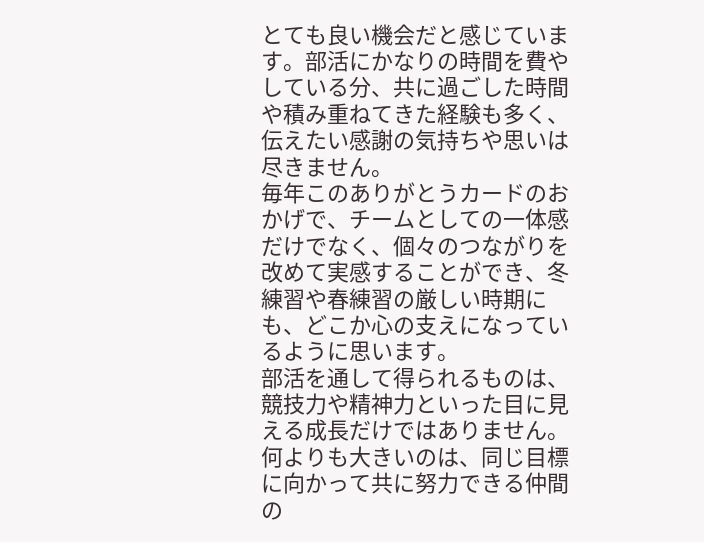とても良い機会だと感じています。部活にかなりの時間を費やしている分、共に過ごした時間や積み重ねてきた経験も多く、伝えたい感謝の気持ちや思いは尽きません。
毎年このありがとうカードのおかげで、チームとしての一体感だけでなく、個々のつながりを改めて実感することができ、冬練習や春練習の厳しい時期にも、どこか心の支えになっているように思います。
部活を通して得られるものは、競技力や精神力といった目に見える成長だけではありません。何よりも大きいのは、同じ目標に向かって共に努力できる仲間の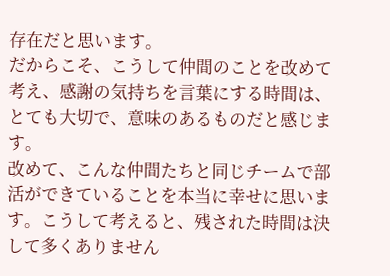存在だと思います。
だからこそ、こうして仲間のことを改めて考え、感謝の気持ちを言葉にする時間は、とても大切で、意味のあるものだと感じます。
改めて、こんな仲間たちと同じチームで部活ができていることを本当に幸せに思います。こうして考えると、残された時間は決して多くありません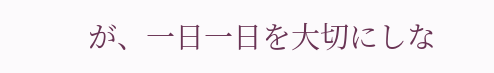が、一日一日を大切にしな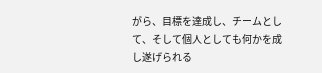がら、目標を達成し、チームとして、そして個人としても何かを成し遂げられる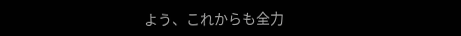よう、これからも全力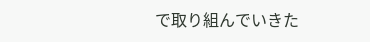で取り組んでいきた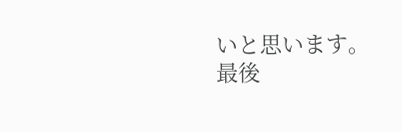いと思います。
最後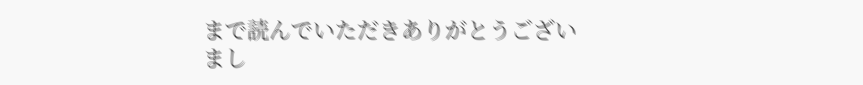まで読んでいただきありがとうございまし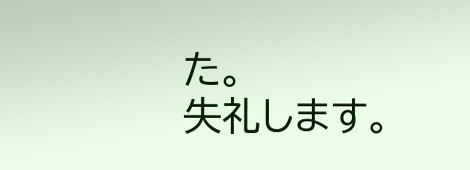た。
失礼します。